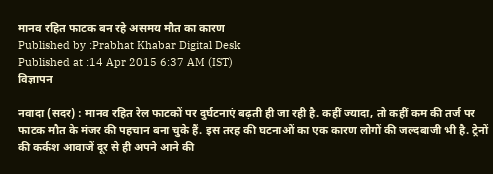मानव रहित फाटक बन रहे असमय मौत का कारण
Published by :Prabhat Khabar Digital Desk
Published at :14 Apr 2015 6:37 AM (IST)
विज्ञापन

नवादा (सदर) : मानव रहित रेल फाटकों पर दुर्घटनाएं बढ़ती ही जा रही है. कहीं ज्यादा, तो कहीं कम की तर्ज पर फाटक मौत के मंजर की पहचान बना चुके हैं. इस तरह की घटनाओं का एक कारण लोगों की जल्दबाजी भी है. ट्रेनों की कर्कश आवाजें दूर से ही अपने आने की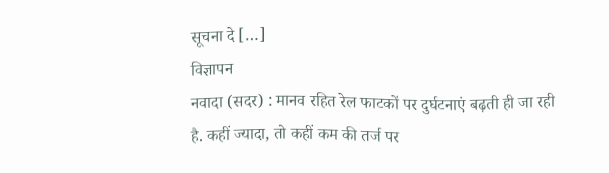सूचना दे […]
विज्ञापन
नवादा (सदर) : मानव रहित रेल फाटकों पर दुर्घटनाएं बढ़ती ही जा रही है. कहीं ज्यादा, तो कहीं कम की तर्ज पर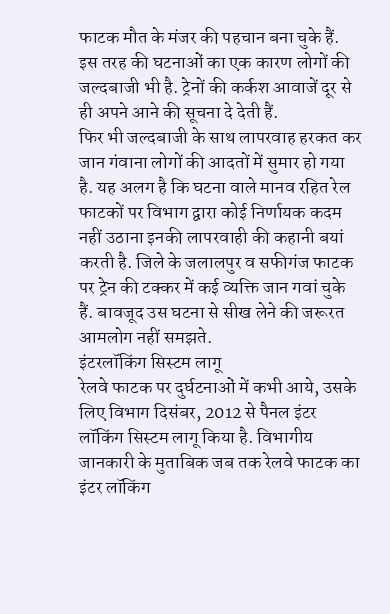फाटक मौत के मंजर की पहचान बना चुके हैं. इस तरह की घटनाओं का एक कारण लोगों की जल्दबाजी भी है. ट्रेनों की कर्कश आवाजें दूर से ही अपने आने की सूचना दे देती हैं.
फिर भी जल्दबाजी के साथ लापरवाह हरकत कर जान गंवाना लोगों की आदतों में सुमार हो गया है. यह अलग है कि घटना वाले मानव रहित रेल फाटकों पर विभाग द्वारा कोई निर्णायक कदम नहीं उठाना इनकी लापरवाही की कहानी बयां करती है. जिले के जलालपुर व सफीगंज फाटक पर ट्रेन की टक्कर में कई व्यक्ति जान गवां चुके हैं. बावजूद उस घटना से सीख लेने की जरूरत आमलोग नहीं समझते.
इंटरलॉकिंग सिस्टम लागू
रेलवे फाटक पर दुर्घटनाओं में कभी आये, उसके लिए विभाग दिसंबर, 2012 से पैनल इंटर लॉकिंग सिस्टम लागू किया है. विभागीय जानकारी के मुताबिक जब तक रेलवे फाटक का इंटर लॉकिंग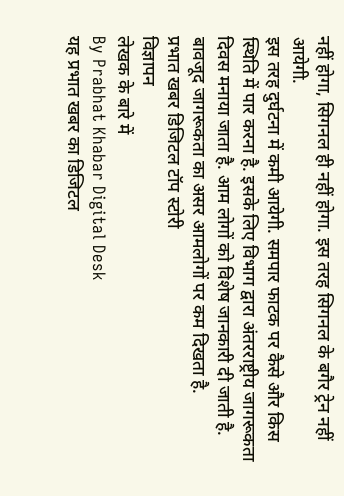नहीं होगा, सिगनल ही नहीं होगा. इस तरह सिगनल के बगैर ट्रेन नहीं आयेगी.
इस तरह दुर्घटना में कमी आयेगी. समपार फाटक पर कैसे और किस स्थिति में पार करना है. इसके लिए विभाग द्वारा अंतरराष्ट्रीय जागरूकता दिवस मनाया जाता है. आम लोगों को विशेष जानकारी दी जाती है. बावजूद जागरूकता का असर आमलोगों पर कम दिखता है.
प्रभात खबर डिजिटल टॉप स्टोरी
विज्ञापन
लेखक के बारे में
By Prabhat Khabar Digital Desk
यह प्रभात खबर का डिजिटल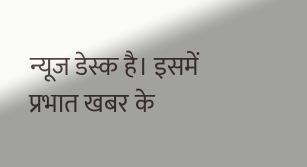न्यूज डेस्क है। इसमें प्रभात खबर के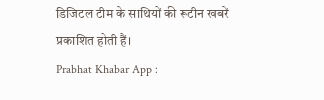डिजिटल टीम के साथियों की रूटीन खबरें प्रकाशित होती हैं।
Prabhat Khabar App :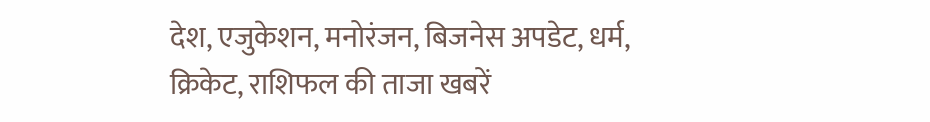देश, एजुकेशन, मनोरंजन, बिजनेस अपडेट, धर्म, क्रिकेट, राशिफल की ताजा खबरें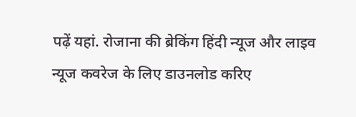पढ़ें यहां. रोजाना की ब्रेकिंग हिंदी न्यूज और लाइव न्यूज कवरेज के लिए डाउनलोड करिए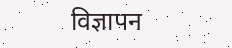विज्ञापन